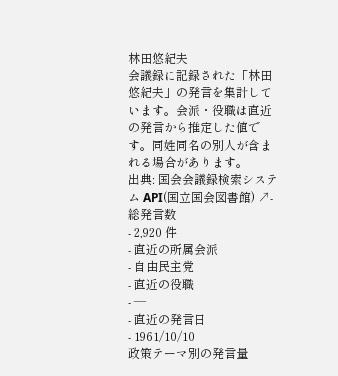林田悠紀夫
会議録に記録された「林田悠紀夫」の発言を集計しています。会派・役職は直近の発言から推定した値です。同姓同名の別人が含まれる場合があります。
出典: 国会会議録検索システム API(国立国会図書館) ↗- 総発言数
- 2,920 件
- 直近の所属会派
- 自由民主党
- 直近の役職
- —
- 直近の発言日
- 1961/10/10
政策テーマ別の発言量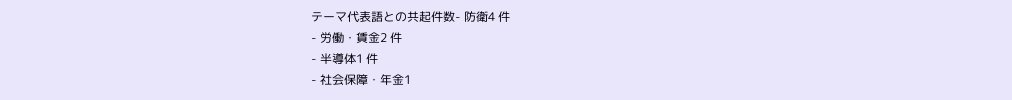テーマ代表語との共起件数- 防衛4 件
- 労働・賃金2 件
- 半導体1 件
- 社会保障・年金1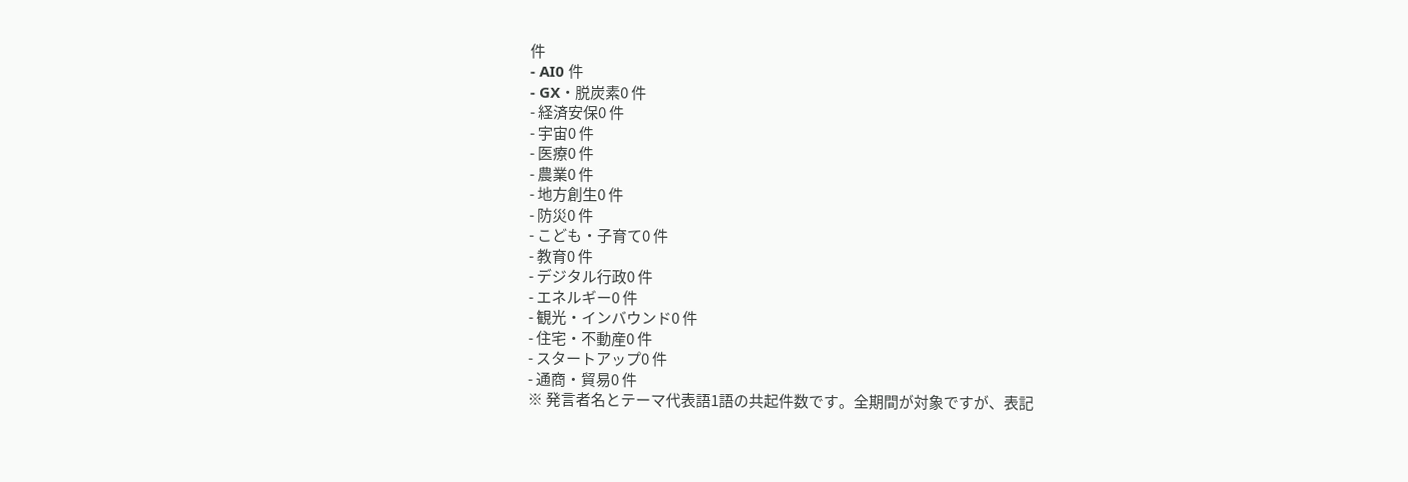件
- AI0 件
- GX・脱炭素0 件
- 経済安保0 件
- 宇宙0 件
- 医療0 件
- 農業0 件
- 地方創生0 件
- 防災0 件
- こども・子育て0 件
- 教育0 件
- デジタル行政0 件
- エネルギー0 件
- 観光・インバウンド0 件
- 住宅・不動産0 件
- スタートアップ0 件
- 通商・貿易0 件
※ 発言者名とテーマ代表語1語の共起件数です。全期間が対象ですが、表記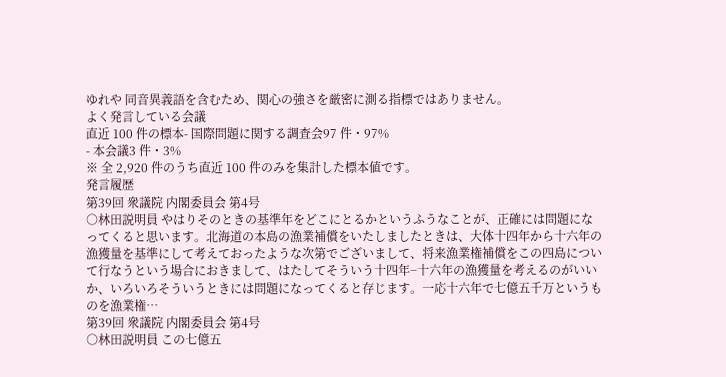ゆれや 同音異義語を含むため、関心の強さを厳密に測る指標ではありません。
よく発言している会議
直近 100 件の標本- 国際問題に関する調査会97 件・97%
- 本会議3 件・3%
※ 全 2,920 件のうち直近 100 件のみを集計した標本値です。
発言履歴
第39回 衆議院 内閣委員会 第4号
○林田説明員 やはりそのときの基準年をどこにとるかというふうなことが、正確には問題になってくると思います。北海道の本島の漁業補償をいたしましたときは、大体十四年から十六年の漁獲量を基準にして考えておったような次第でございまして、将来漁業権補償をこの四島について行なうという場合におきまして、はたしてそういう十四年−十六年の漁獲量を考えるのがいいか、いろいろそういうときには問題になってくると存じます。一応十六年で七億五千万というものを漁業権…
第39回 衆議院 内閣委員会 第4号
○林田説明員 この七億五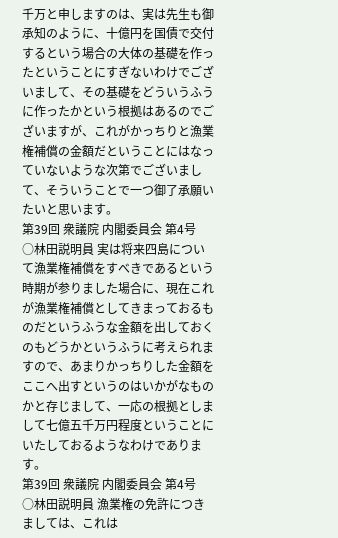千万と申しますのは、実は先生も御承知のように、十億円を国債で交付するという場合の大体の基礎を作ったということにすぎないわけでございまして、その基礎をどういうふうに作ったかという根拠はあるのでございますが、これがかっちりと漁業権補償の金額だということにはなっていないような次第でございまして、そういうことで一つ御了承願いたいと思います。
第39回 衆議院 内閣委員会 第4号
○林田説明員 実は将来四島について漁業権補償をすべきであるという時期が参りました場合に、現在これが漁業権補償としてきまっておるものだというふうな金額を出しておくのもどうかというふうに考えられますので、あまりかっちりした金額をここへ出すというのはいかがなものかと存じまして、一応の根拠としまして七億五千万円程度ということにいたしておるようなわけであります。
第39回 衆議院 内閣委員会 第4号
○林田説明員 漁業権の免許につきましては、これは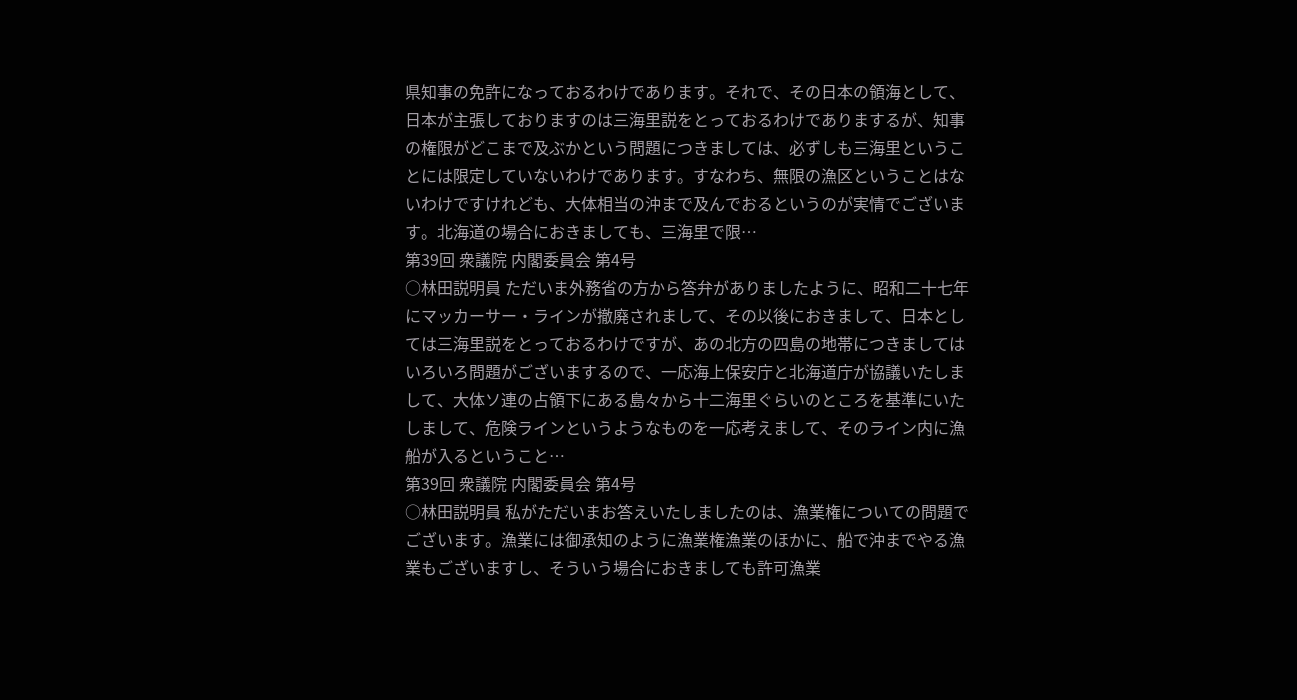県知事の免許になっておるわけであります。それで、その日本の領海として、日本が主張しておりますのは三海里説をとっておるわけでありまするが、知事の権限がどこまで及ぶかという問題につきましては、必ずしも三海里ということには限定していないわけであります。すなわち、無限の漁区ということはないわけですけれども、大体相当の沖まで及んでおるというのが実情でございます。北海道の場合におきましても、三海里で限…
第39回 衆議院 内閣委員会 第4号
○林田説明員 ただいま外務省の方から答弁がありましたように、昭和二十七年にマッカーサー・ラインが撤廃されまして、その以後におきまして、日本としては三海里説をとっておるわけですが、あの北方の四島の地帯につきましてはいろいろ問題がございまするので、一応海上保安庁と北海道庁が協議いたしまして、大体ソ連の占領下にある島々から十二海里ぐらいのところを基準にいたしまして、危険ラインというようなものを一応考えまして、そのライン内に漁船が入るということ…
第39回 衆議院 内閣委員会 第4号
○林田説明員 私がただいまお答えいたしましたのは、漁業権についての問題でございます。漁業には御承知のように漁業権漁業のほかに、船で沖までやる漁業もございますし、そういう場合におきましても許可漁業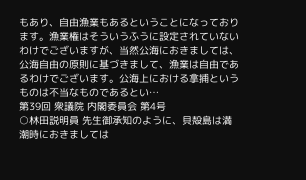もあり、自由漁業もあるということになっております。漁業権はそういうふうに設定されていないわけでございますが、当然公海におきましては、公海自由の原則に基づきまして、漁業は自由であるわけでございます。公海上における拿捕というものは不当なものであるとい…
第39回 衆議院 内閣委員会 第4号
○林田説明員 先生御承知のように、貝殻島は満潮時におきましては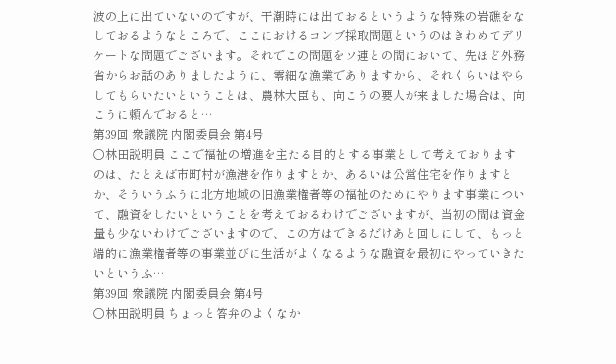波の上に出ていないのですが、干潮時には出ておるというような特殊の岩礁をなしておるようなところで、ここにおけるコンブ採取問題というのはきわめてデリケートな問題でございます。それでこの問題をソ連との間において、先ほど外務省からお話のありましたように、零細な漁業でありますから、それくらいはやらしてもらいたいということは、農林大臣も、向こうの要人が来ました場合は、向こうに頼んでおると…
第39回 衆議院 内閣委員会 第4号
○林田説明員 ここで福祉の増進を主たる目的とする事業として考えておりますのは、たとえば市町村が漁港を作りますとか、あるいは公営住宅を作りますとか、そういうふうに北方地域の旧漁業権者等の福祉のためにやります事業について、融資をしたいということを考えておるわけでございますが、当初の間は資金量も少ないわけでございますので、この方はできるだけあと回しにして、もっと端的に漁業権者等の事業並びに生活がよくなるような融資を最初にやっていきたいというふ…
第39回 衆議院 内閣委員会 第4号
○林田説明員 ちょっと答弁のよくなか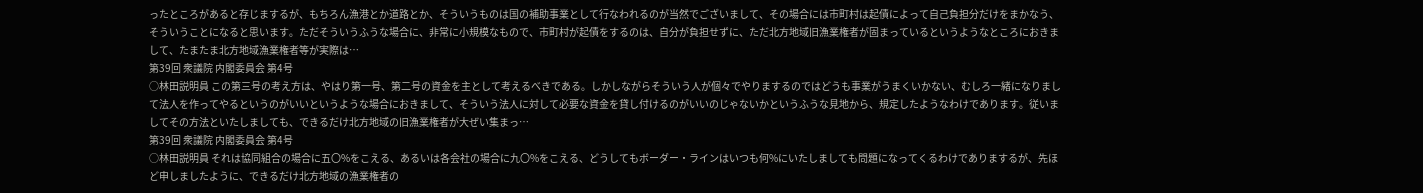ったところがあると存じまするが、もちろん漁港とか道路とか、そういうものは国の補助事業として行なわれるのが当然でございまして、その場合には市町村は起債によって自己負担分だけをまかなう、そういうことになると思います。ただそういうふうな場合に、非常に小規模なもので、市町村が起債をするのは、自分が負担せずに、ただ北方地域旧漁業権者が固まっているというようなところにおきまして、たまたま北方地域漁業権者等が実際は…
第39回 衆議院 内閣委員会 第4号
○林田説明員 この第三号の考え方は、やはり第一号、第二号の資金を主として考えるべきである。しかしながらそういう人が個々でやりまするのではどうも事業がうまくいかない、むしろ一緒になりまして法人を作ってやるというのがいいというような場合におきまして、そういう法人に対して必要な資金を貸し付けるのがいいのじゃないかというふうな見地から、規定したようなわけであります。従いましてその方法といたしましても、できるだけ北方地域の旧漁業権者が大ぜい集まっ…
第39回 衆議院 内閣委員会 第4号
○林田説明員 それは協同組合の場合に五〇%をこえる、あるいは各会社の場合に九〇%をこえる、どうしてもボーダー・ラインはいつも何%にいたしましても問題になってくるわけでありまするが、先ほど申しましたように、できるだけ北方地域の漁業権者の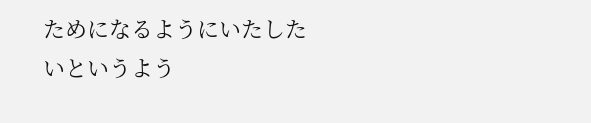ためになるようにいたしたいというよう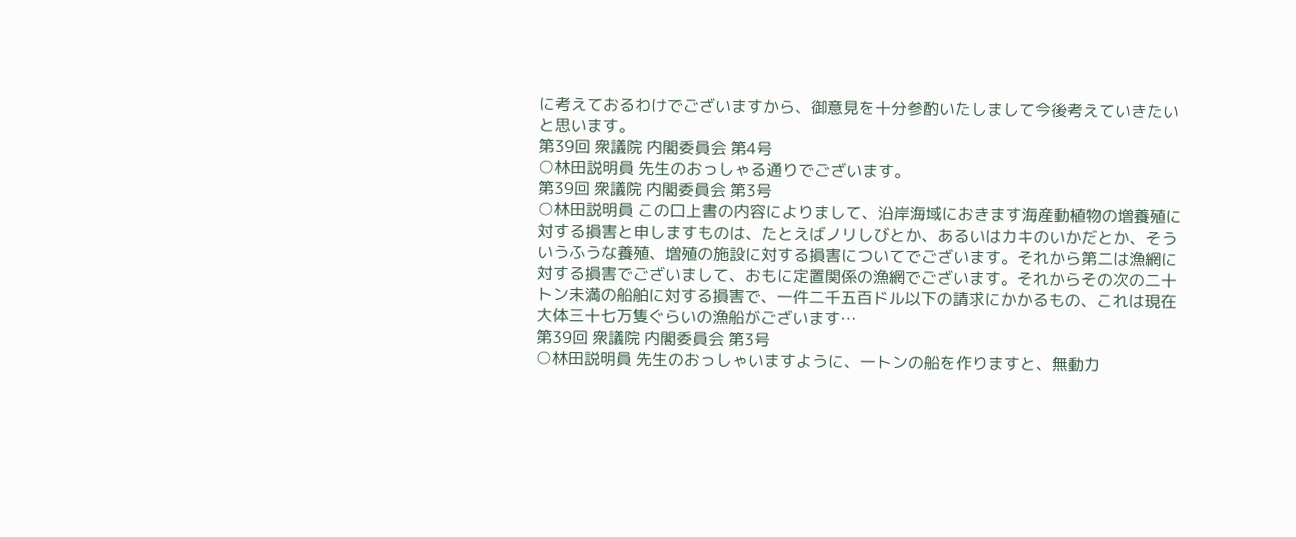に考えておるわけでございますから、御意見を十分参酌いたしまして今後考えていきたいと思います。
第39回 衆議院 内閣委員会 第4号
○林田説明員 先生のおっしゃる通りでございます。
第39回 衆議院 内閣委員会 第3号
○林田説明員 この口上書の内容によりまして、沿岸海域におきます海産動植物の増養殖に対する損害と申しますものは、たとえばノリしびとか、あるいはカキのいかだとか、そういうふうな養殖、増殖の施設に対する損害についてでございます。それから第二は漁網に対する損害でございまして、おもに定置関係の漁網でございます。それからその次の二十トン未満の船舶に対する損害で、一件二千五百ドル以下の請求にかかるもの、これは現在大体三十七万隻ぐらいの漁船がございます…
第39回 衆議院 内閣委員会 第3号
○林田説明員 先生のおっしゃいますように、一トンの船を作りますと、無動力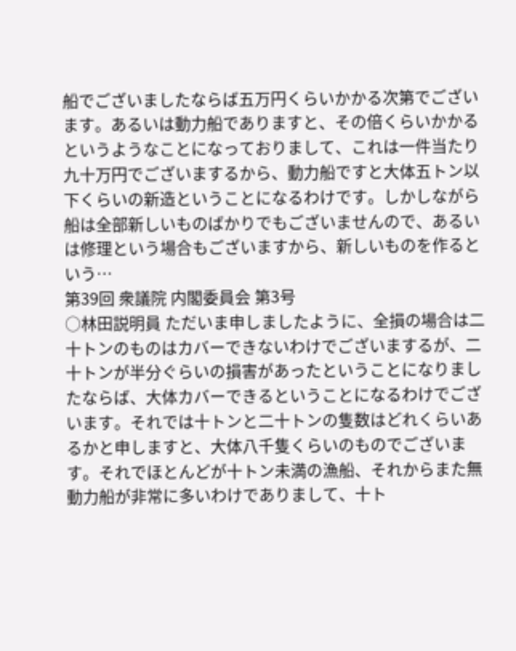船でございましたならば五万円くらいかかる次第でございます。あるいは動力船でありますと、その倍くらいかかるというようなことになっておりまして、これは一件当たり九十万円でございまするから、動力船ですと大体五トン以下くらいの新造ということになるわけです。しかしながら船は全部新しいものばかりでもございませんので、あるいは修理という場合もございますから、新しいものを作るという…
第39回 衆議院 内閣委員会 第3号
○林田説明員 ただいま申しましたように、全損の場合は二十トンのものはカバーできないわけでございまするが、二十トンが半分ぐらいの損害があったということになりましたならば、大体カバーできるということになるわけでございます。それでは十トンと二十トンの隻数はどれくらいあるかと申しますと、大体八千隻くらいのものでございます。それでほとんどが十トン未満の漁船、それからまた無動力船が非常に多いわけでありまして、十ト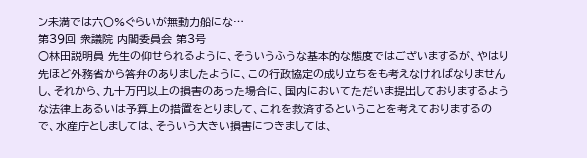ン未満では六〇%ぐらいが無動力船にな…
第39回 衆議院 内閣委員会 第3号
○林田説明員 先生の仰せられるように、そういうふうな基本的な態度ではございまするが、やはり先ほど外務省から答弁のありましたように、この行政協定の成り立ちをも考えなければなりませんし、それから、九十万円以上の損害のあった場合に、国内においてただいま提出しておりまするような法律上あるいは予算上の措置をとりまして、これを救済するということを考えておりまするので、水産庁としましては、そういう大きい損害につきましては、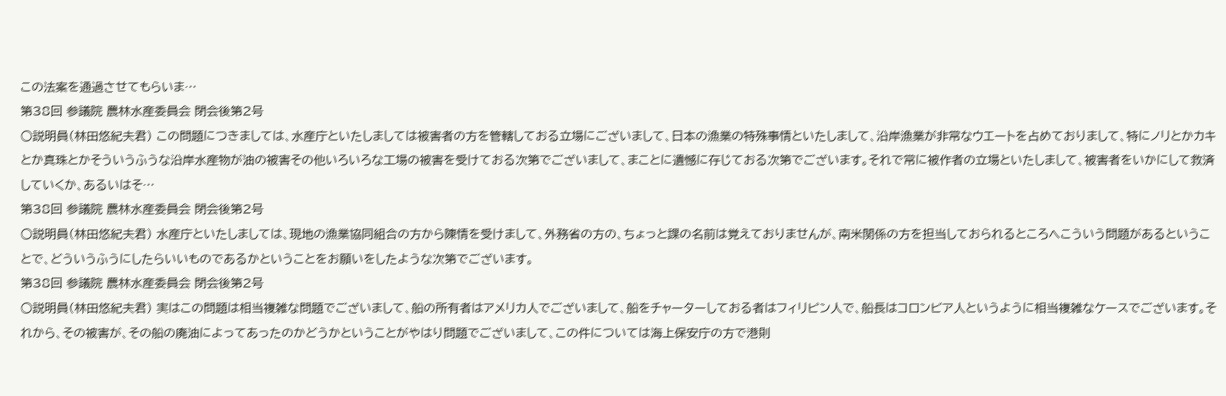この法案を通過させてもらいま…
第38回 参議院 農林水産委員会 閉会後第2号
○説明員(林田悠紀夫君) この問題につきましては、水産庁といたしましては被害者の方を管轄しておる立場にございまして、日本の漁業の特殊事情といたしまして、沿岸漁業が非常なウエートを占めておりまして、特にノリとかカキとか真珠とかそういうふうな沿岸水産物が油の被害その他いろいろな工場の被害を受けておる次第でございまして、まことに遺憾に存じておる次第でございます。それで常に被作者の立場といたしまして、被害者をいかにして救済していくか、あるいはそ…
第38回 参議院 農林水産委員会 閉会後第2号
○説明員(林田悠紀夫君) 水産庁といたしましては、現地の漁業協同組合の方から陳情を受けまして、外務省の方の、ちょっと課の名前は覚えておりませんが、南米関係の方を担当しておられるところへこういう問題があるということで、どういうふうにしたらいいものであるかということをお願いをしたような次第でございます。
第38回 参議院 農林水産委員会 閉会後第2号
○説明員(林田悠紀夫君) 実はこの問題は相当複雑な問題でございまして、船の所有者はアメリカ人でございまして、船をチャーターしておる者はフィリピン人で、船長はコロンビア人というように相当複雑なケースでございます。それから、その被害が、その船の廃油によってあったのかどうかということがやはり問題でございまして、この件については海上保安庁の方で港則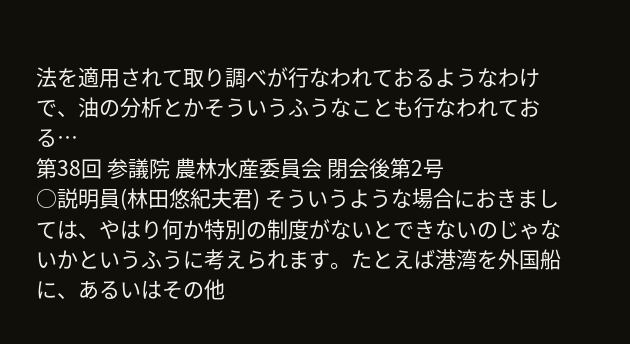法を適用されて取り調べが行なわれておるようなわけで、油の分析とかそういうふうなことも行なわれておる…
第38回 参議院 農林水産委員会 閉会後第2号
○説明員(林田悠紀夫君) そういうような場合におきましては、やはり何か特別の制度がないとできないのじゃないかというふうに考えられます。たとえば港湾を外国船に、あるいはその他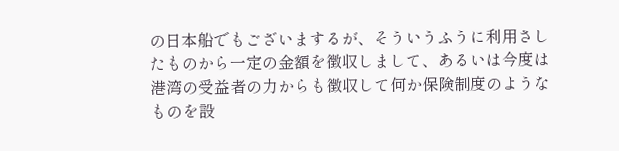の日本船でもございまするが、そういうふうに利用さしたものから一定の金額を徴収しまして、あるいは今度は港湾の受益者の力からも徴収して何か保険制度のようなものを設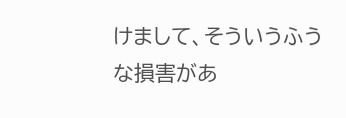けまして、そういうふうな損害があ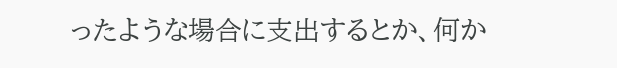ったような場合に支出するとか、何か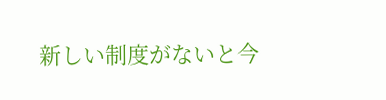新しい制度がないと今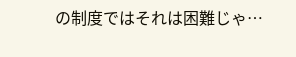の制度ではそれは困難じゃ…